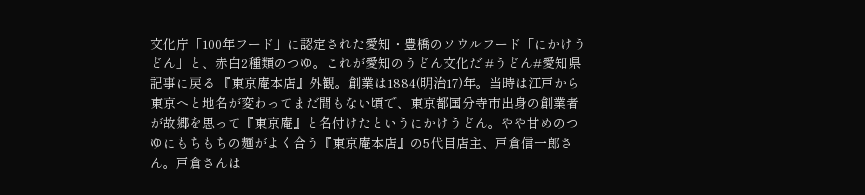文化庁「100年フード」に認定された愛知・豊橋のソウルフード「にかけうどん」と、赤白2種類のつゆ。これが愛知のうどん文化だ #うどん#愛知県 記事に戻る 『東京庵本店』外観。創業は1884(明治17)年。当時は江戸から東京へと地名が変わってまだ間もない頃で、東京都国分寺市出身の創業者が故郷を思って『東京庵』と名付けたというにかけうどん。やや甘めのつゆにもちもちの麺がよく合う『東京庵本店』の5代目店主、戸倉信一郎さん。戸倉さんは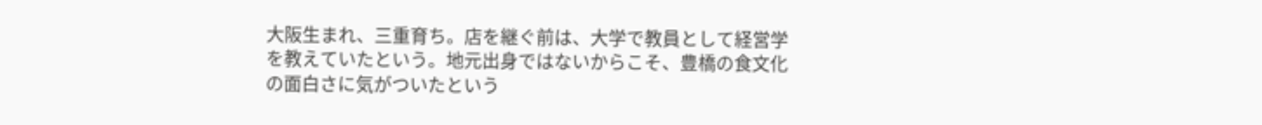大阪生まれ、三重育ち。店を継ぐ前は、大学で教員として経営学を教えていたという。地元出身ではないからこそ、豊橋の食文化の面白さに気がついたという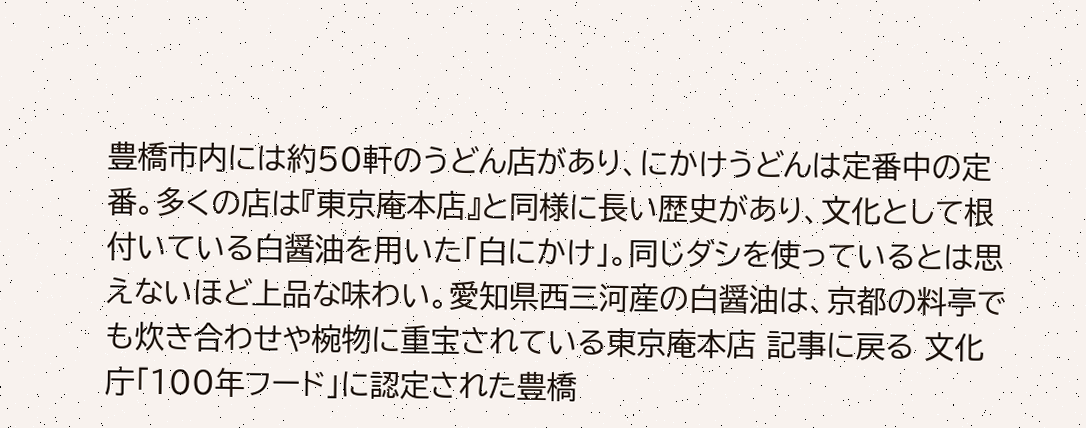豊橋市内には約50軒のうどん店があり、にかけうどんは定番中の定番。多くの店は『東京庵本店』と同様に長い歴史があり、文化として根付いている白醤油を用いた「白にかけ」。同じダシを使っているとは思えないほど上品な味わい。愛知県西三河産の白醤油は、京都の料亭でも炊き合わせや椀物に重宝されている東京庵本店 記事に戻る 文化庁「100年フード」に認定された豊橋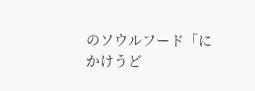のソウルフード「にかけうど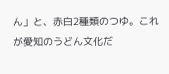ん」と、赤白2種類のつゆ。これが愛知のうどん文化だ